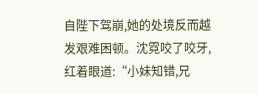自陛下驾崩,她的处境反而越发艰难困顿。沈霓咬了咬牙, 红着眼道:“小妹知错,兄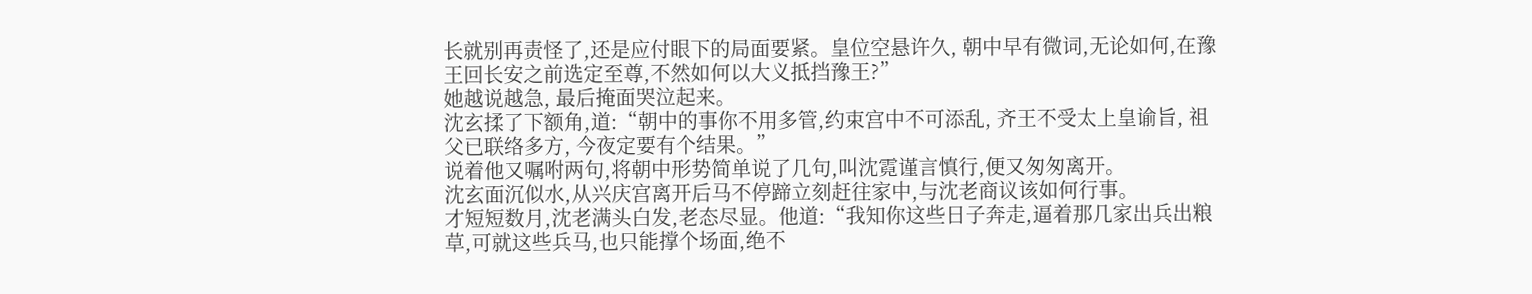长就别再责怪了,还是应付眼下的局面要紧。皇位空悬许久, 朝中早有微词,无论如何,在豫王回长安之前选定至尊,不然如何以大义抵挡豫王?”
她越说越急, 最后掩面哭泣起来。
沈玄揉了下额角,道:“朝中的事你不用多管,约束宫中不可添乱, 齐王不受太上皇谕旨, 祖父已联络多方, 今夜定要有个结果。”
说着他又嘱咐两句,将朝中形势简单说了几句,叫沈霓谨言慎行,便又匆匆离开。
沈玄面沉似水,从兴庆宫离开后马不停蹄立刻赶往家中,与沈老商议该如何行事。
才短短数月,沈老满头白发,老态尽显。他道:“我知你这些日子奔走,逼着那几家出兵出粮草,可就这些兵马,也只能撑个场面,绝不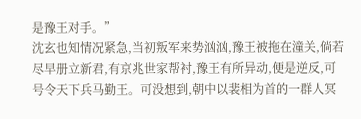是豫王对手。”
沈玄也知情况紧急,当初叛军来势汹汹,豫王被拖在潼关,倘若尽早册立新君,有京兆世家帮衬,豫王有所异动,便是逆反,可号令天下兵马勤王。可没想到,朝中以裴相为首的一群人冥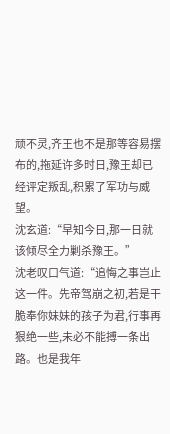顽不灵,齐王也不是那等容易摆布的,拖延许多时日,豫王却已经评定叛乱,积累了军功与威望。
沈玄道:“早知今日,那一日就该倾尽全力剿杀豫王。”
沈老叹口气道:“追悔之事岂止这一件。先帝驾崩之初,若是干脆奉你妹妹的孩子为君,行事再狠绝一些,未必不能搏一条出路。也是我年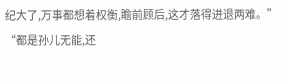纪大了,万事都想着权衡,瞻前顾后,这才落得进退两难。”
“都是孙儿无能,还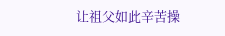让祖父如此辛苦操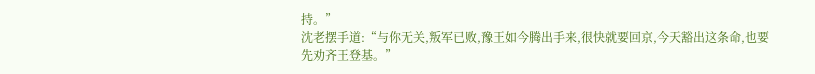持。”
沈老摆手道:“与你无关,叛军已败,豫王如今腾出手来,很快就要回京,今天豁出这条命,也要先劝齐王登基。”